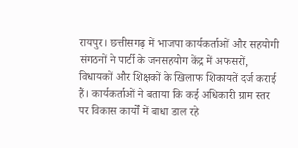रायपुर। छत्तीसगढ़ में भाजपा कार्यकर्ताओं और सहयोगी संगठनों ने पार्टी के जनसहयोग केंद्र में अफसरों, विधायकों और शिक्षकों के खिलाफ शिकायतें दर्ज कराई हैं। कार्यकर्ताओं ने बताया कि कई अधिकारी ग्राम स्तर पर विकास कार्यों में बाधा डाल रहे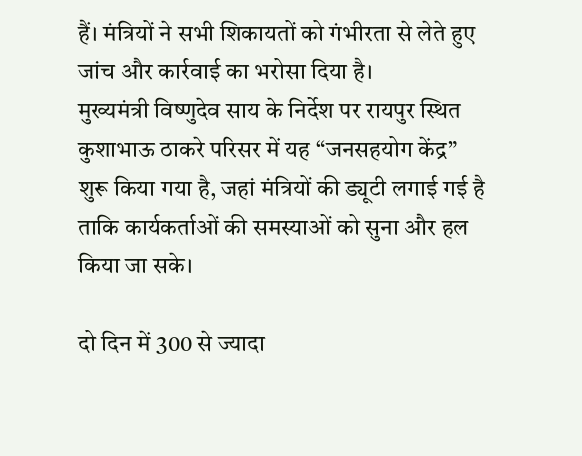हैं। मंत्रियों ने सभी शिकायतों को गंभीरता से लेते हुए जांच और कार्रवाई का भरोसा दिया है।
मुख्यमंत्री विष्णुदेव साय के निर्देश पर रायपुर स्थित कुशाभाऊ ठाकरे परिसर में यह “जनसहयोग केंद्र” शुरू किया गया है, जहां मंत्रियों की ड्यूटी लगाई गई है ताकि कार्यकर्ताओं की समस्याओं को सुना और हल किया जा सके।

दो दिन में 300 से ज्यादा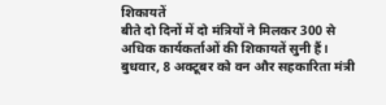शिकायतें
बीते दो दिनों में दो मंत्रियों ने मिलकर 300 से अधिक कार्यकर्ताओं की शिकायतें सुनी हैं। बुधवार, 8 अक्टूबर को वन और सहकारिता मंत्री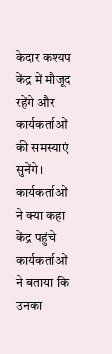केदार कश्यप केंद्र में मौजूद रहेंगे और कार्यकर्ताओं की समस्याएं सुनेंगे।
कार्यकर्ताओं ने क्या कहा
केंद्र पहुंचे कार्यकर्ताओं ने बताया कि उनका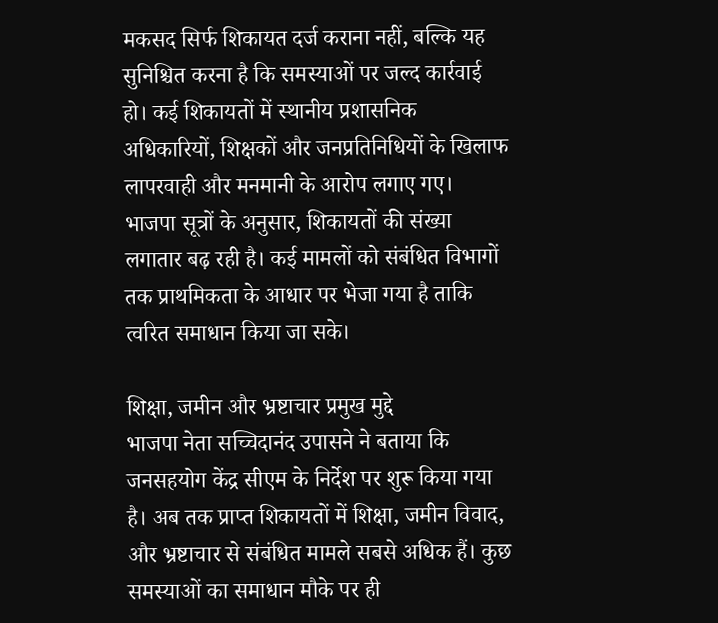मकसद सिर्फ शिकायत दर्ज कराना नहीं, बल्कि यह सुनिश्चित करना है कि समस्याओं पर जल्द कार्रवाई हो। कई शिकायतों में स्थानीय प्रशासनिक अधिकारियों, शिक्षकों और जनप्रतिनिधियों के खिलाफ लापरवाही और मनमानी के आरोप लगाए गए।
भाजपा सूत्रों के अनुसार, शिकायतों की संख्या लगातार बढ़ रही है। कई मामलों को संबंधित विभागों तक प्राथमिकता के आधार पर भेजा गया है ताकि त्वरित समाधान किया जा सके।

शिक्षा, जमीन और भ्रष्टाचार प्रमुख मुद्दे
भाजपा नेता सच्चिदानंद उपासने ने बताया कि जनसहयोग केंद्र सीएम के निर्देश पर शुरू किया गया है। अब तक प्राप्त शिकायतों में शिक्षा, जमीन विवाद, और भ्रष्टाचार से संबंधित मामले सबसे अधिक हैं। कुछ समस्याओं का समाधान मौके पर ही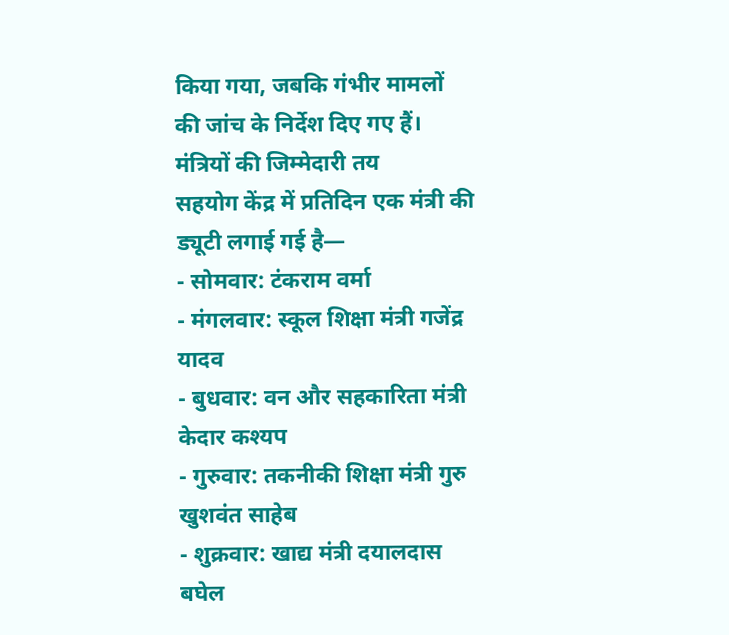किया गया, जबकि गंभीर मामलों की जांच के निर्देश दिए गए हैं।
मंत्रियों की जिम्मेदारी तय
सहयोग केंद्र में प्रतिदिन एक मंत्री की ड्यूटी लगाई गई है—
- सोमवार: टंकराम वर्मा
- मंगलवार: स्कूल शिक्षा मंत्री गजेंद्र यादव
- बुधवार: वन और सहकारिता मंत्री केदार कश्यप
- गुरुवार: तकनीकी शिक्षा मंत्री गुरु खुशवंत साहेब
- शुक्रवार: खाद्य मंत्री दयालदास बघेल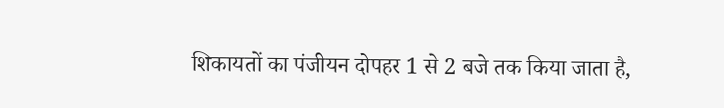शिकायतों का पंजीयन दोपहर 1 से 2 बजे तक किया जाता है,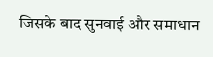जिसके बाद सुनवाई और समाधान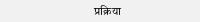प्रक्रिया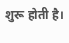शुरू होती है।